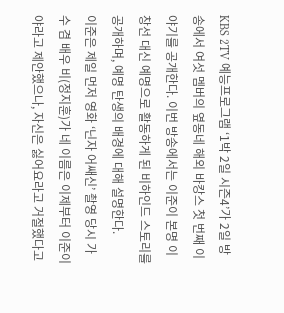KBS 2TV 예능프로그램 ‘1박 2일 시즌4’가 2일 방송에서 여섯 멤버의 옆동네 해외 바캉스 첫 번째 이야기를 공개한다. 이번 방송에서는 이준이 본명 이창선 대신 예명으로 활동하게 된 비하인드 스토리를 공개하며, 예명 탄생의 배경에 대해 설명한다.
이준은 제일 먼저 영화 ‘닌자 어쌔신’ 촬영 당시 가수 겸 배우 비(정지훈)가 네 이름은 이제부터 이준이야라고 제안했으나, 자신은 싫어요라고 거절했다고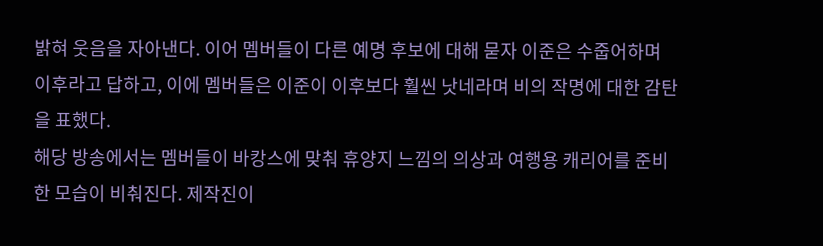밝혀 웃음을 자아낸다. 이어 멤버들이 다른 예명 후보에 대해 묻자 이준은 수줍어하며 이후라고 답하고, 이에 멤버들은 이준이 이후보다 훨씬 낫네라며 비의 작명에 대한 감탄을 표했다.
해당 방송에서는 멤버들이 바캉스에 맞춰 휴양지 느낌의 의상과 여행용 캐리어를 준비한 모습이 비춰진다. 제작진이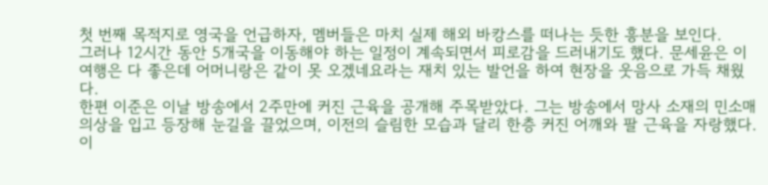첫 번째 목적지로 영국을 언급하자, 멤버들은 마치 실제 해외 바캉스를 떠나는 듯한 흥분을 보인다.
그러나 12시간 동안 5개국을 이동해야 하는 일정이 계속되면서 피로감을 드러내기도 했다. 문세윤은 이 여행은 다 좋은데 어머니랑은 같이 못 오겠네요라는 재치 있는 발언을 하여 현장을 웃음으로 가득 채웠다.
한편 이준은 이날 방송에서 2주만에 커진 근육을 공개해 주목받았다. 그는 방송에서 망사 소재의 민소매 의상을 입고 등장해 눈길을 끌었으며, 이전의 슬림한 모습과 달리 한층 커진 어깨와 팔 근육을 자랑했다.
이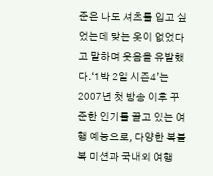준은 나도 셔츠를 입고 싶었는데 맞는 옷이 없었다고 말하며 웃음을 유발했다.‘1박 2일 시즌4’는 2007년 첫 방송 이후 꾸준한 인기를 끌고 있는 여행 예능으로, 다양한 복불복 미션과 국내외 여행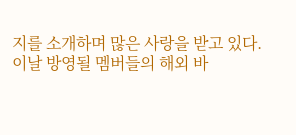지를 소개하며 많은 사랑을 받고 있다.
이날 방영될 멤버들의 해외 바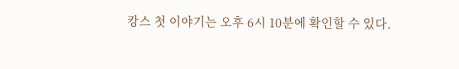캉스 첫 이야기는 오후 6시 10분에 확인할 수 있다.